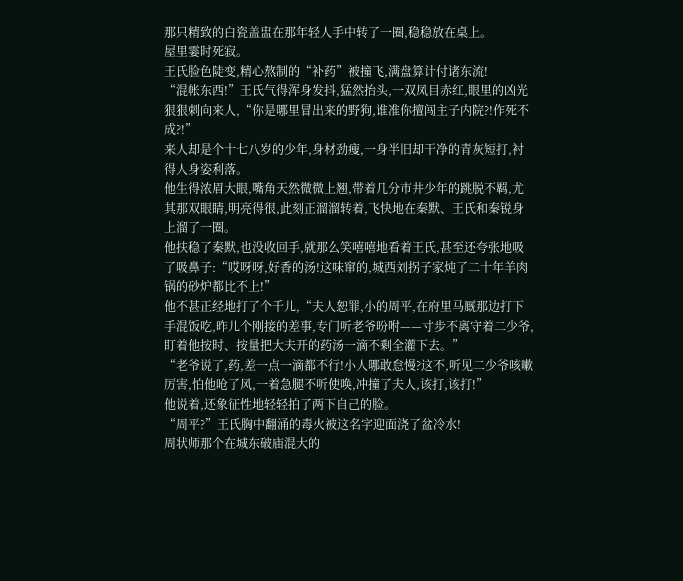那只精致的白瓷盖盅在那年轻人手中转了一圈,稳稳放在桌上。
屋里霎时死寂。
王氏脸色陡变,精心熬制的“补药”被撞飞,满盘算计付诸东流!
“混帐东西!”王氏气得浑身发抖,猛然抬头,一双凤目赤红,眼里的凶光狠狠刺向来人,“你是哪里冒出来的野狗,谁准你擅闯主子内院?!作死不成?!”
来人却是个十七八岁的少年,身材劲瘦,一身半旧却干净的青灰短打,衬得人身姿利落。
他生得浓眉大眼,嘴角天然微微上翘,带着几分市井少年的跳脱不羁,尤其那双眼睛,明亮得很,此刻正溜溜转着,飞快地在秦默、王氏和秦锐身上溜了一圈。
他扶稳了秦默,也没收回手,就那么笑嘻嘻地看着王氏,甚至还夸张地吸了吸鼻子:“哎呀呀,好香的汤!这味窜的,城西刘拐子家炖了二十年羊肉锅的砂炉都比不上!”
他不甚正经地打了个千儿,“夫人恕罪,小的周平,在府里马厩那边打下手混饭吃,昨儿个刚接的差事,专门听老爷吩咐——寸步不离守着二少爷,盯着他按时、按量把大夫开的药汤一滴不剩全灌下去。”
“老爷说了,药,差一点一滴都不行!小人哪敢怠慢?这不,听见二少爷咳嗽厉害,怕他呛了风,一着急腿不听使唤,冲撞了夫人,该打,该打!”
他说着,还象征性地轻轻拍了两下自己的脸。
“周平?”王氏胸中翻涌的毒火被这名字迎面浇了盆冷水!
周状师那个在城东破庙混大的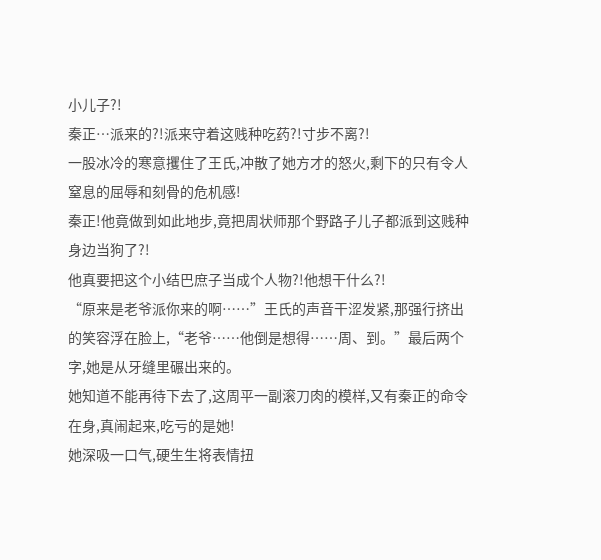小儿子?!
秦正…派来的?!派来守着这贱种吃药?!寸步不离?!
一股冰冷的寒意攫住了王氏,冲散了她方才的怒火,剩下的只有令人窒息的屈辱和刻骨的危机感!
秦正!他竟做到如此地步,竟把周状师那个野路子儿子都派到这贱种身边当狗了?!
他真要把这个小结巴庶子当成个人物?!他想干什么?!
“原来是老爷派你来的啊……”王氏的声音干涩发紧,那强行挤出的笑容浮在脸上,“老爷……他倒是想得……周、到。”最后两个字,她是从牙缝里碾出来的。
她知道不能再待下去了,这周平一副滚刀肉的模样,又有秦正的命令在身,真闹起来,吃亏的是她!
她深吸一口气,硬生生将表情扭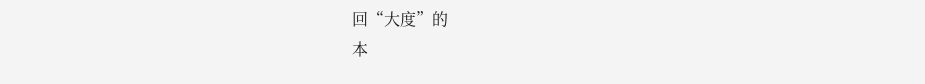回“大度”的
本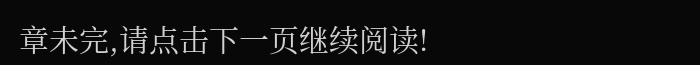章未完,请点击下一页继续阅读!